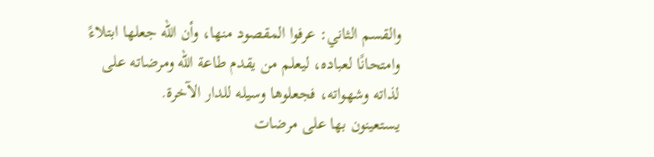والقسم الثاني: عرفوا المقصود منها، وأن الله جعلها ابتلاءً وامتحانًا لعباده، ليعلم من يقدم طاعة الله ومرضاته على لذاته وشهواته، فجعلوها وسيله للدار الآخرة.
يستعينون بها على مرضات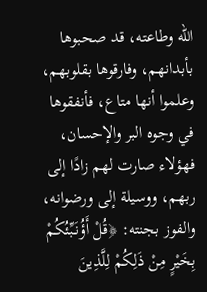الله وطاعته، قد صحبوها بأبدانهم، وفارقوها بقلوبهم، وعلموا أنها متاع، فأنفقوها في وجوه البر والإحسان، فهؤلاء صارت لهم زادًا إلى ربهم، ووسيلة إلى ورضوانه، والفوز بجنته: ﴿قُلْ أَؤُنَبِّئُكُمْ بِخَيْرٍ مِنْ ذَلِكُمْ لِلَّذِينَ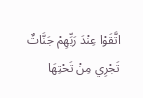اتَّقَوْا عِنْدَ رَبِّهِمْ جَنَّاتٌ تَجْرِي مِنْ تَحْتِهَا